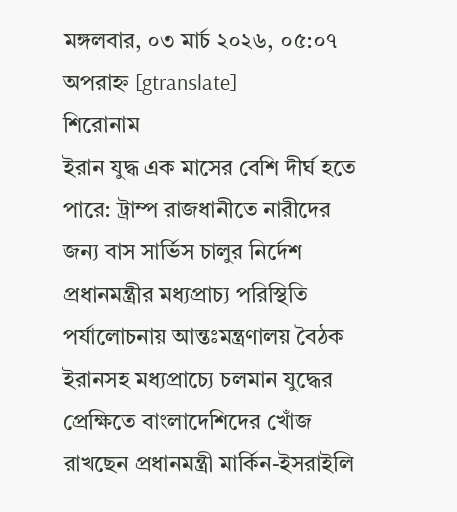মঙ্গলবার, ০৩ মার্চ ২০২৬, ০৫:০৭ অপরাহ্ন [gtranslate]
শিরোনাম
ইরান যুদ্ধ এক মাসের বেশি দীর্ঘ হতে পারে: ট্রাম্প রাজধানীতে নারীদের জন্য বাস সার্ভিস চালুর নির্দেশ প্রধানমন্ত্রীর মধ্যপ্রাচ্য পরিস্থিতি পর্যালোচনায় আন্তঃমন্ত্রণালয় বৈঠক ইরানসহ মধ্যপ্রাচ্যে চলমান যুদ্ধের প্রেক্ষিতে বাংলাদেশিদের খোঁজ রাখছেন প্রধানমন্ত্রী মার্কিন-ইসরাইলি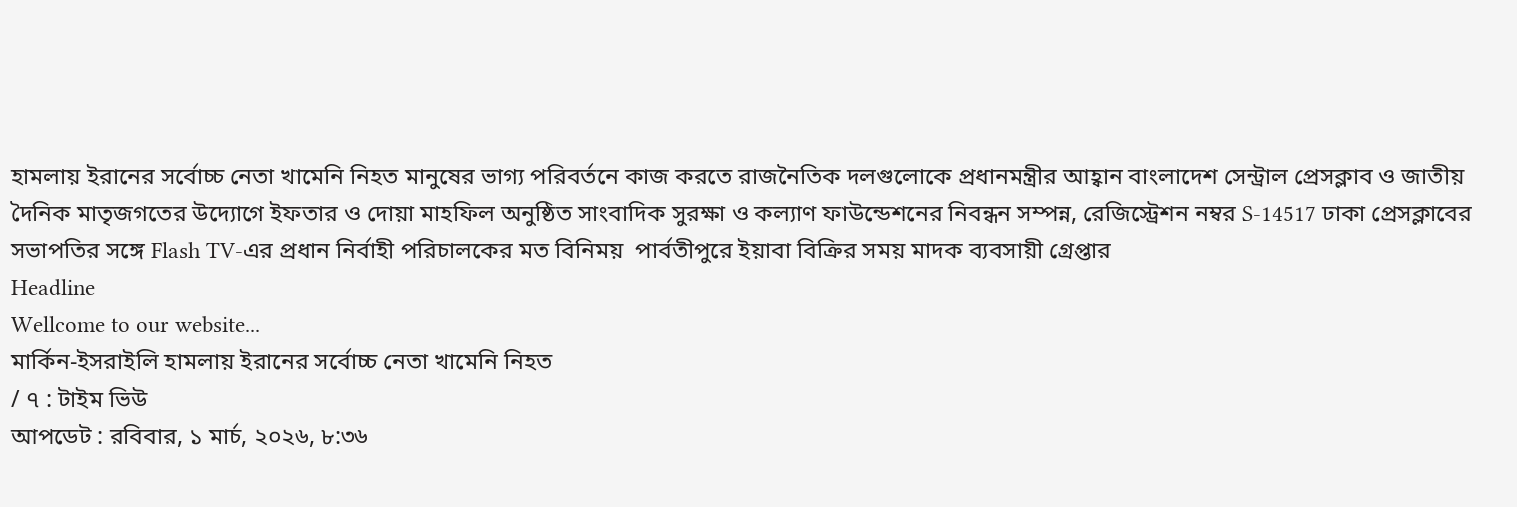হামলায় ইরানের সর্বোচ্চ নেতা খামেনি নিহত মানুষের ভাগ্য পরিবর্তনে কাজ করতে রাজনৈতিক দলগুলোকে প্রধানমন্ত্রীর আহ্বান বাংলাদেশ সেন্ট্রাল প্রেসক্লাব ও জাতীয় দৈনিক মাতৃজগতের উদ্যোগে ইফতার ও দোয়া মাহফিল অনুষ্ঠিত সাংবাদিক সুরক্ষা ও কল্যাণ ফাউন্ডেশনের নিবন্ধন সম্পন্ন, রেজিস্ট্রেশন নম্বর S-14517 ঢাকা প্রেসক্লাবের সভাপতির সঙ্গে Flash TV-এর প্রধান নির্বাহী পরিচালকের মত বিনিময়  পার্বতীপুরে ইয়াবা বিক্রির সময় মাদক ব্যবসায়ী গ্রেপ্তার
Headline
Wellcome to our website...
মার্কিন-ইসরাইলি হামলায় ইরানের সর্বোচ্চ নেতা খামেনি নিহত
/ ৭ : টাইম ভিউ
আপডেট : রবিবার, ১ মার্চ, ২০২৬, ৮:৩৬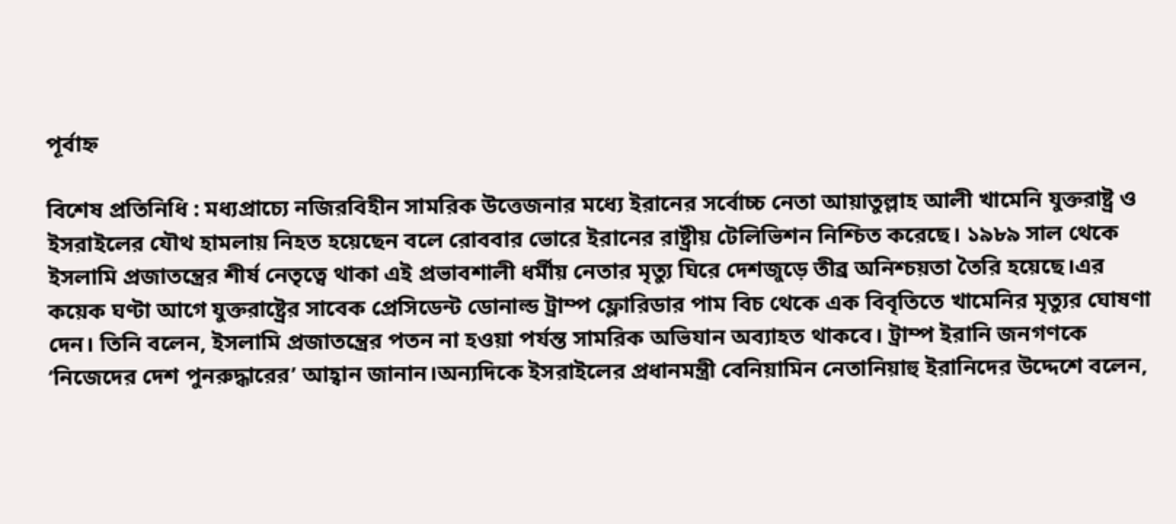পূর্বাহ্ন

বিশেষ প্রতিনিধি : মধ্যপ্রাচ্যে নজিরবিহীন সামরিক উত্তেজনার মধ্যে ইরানের সর্বোচ্চ নেতা আয়াতুল্লাহ আলী খামেনি যুক্তরাষ্ট্র ও ইসরাইলের যৌথ হামলায় নিহত হয়েছেন বলে রোববার ভোরে ইরানের রাষ্ট্রীয় টেলিভিশন নিশ্চিত করেছে। ১৯৮৯ সাল থেকে ইসলামি প্রজাতন্ত্রের শীর্ষ নেতৃত্বে থাকা এই প্রভাবশালী ধর্মীয় নেতার মৃত্যু ঘিরে দেশজুড়ে তীব্র অনিশ্চয়তা তৈরি হয়েছে।এর কয়েক ঘণ্টা আগে যুক্তরাষ্ট্রের সাবেক প্রেসিডেন্ট ডোনাল্ড ট্রাম্প ফ্লোরিডার পাম বিচ থেকে এক বিবৃতিতে খামেনির মৃত্যুর ঘোষণা দেন। তিনি বলেন, ইসলামি প্রজাতন্ত্রের পতন না হওয়া পর্যন্ত সামরিক অভিযান অব্যাহত থাকবে। ট্রাম্প ইরানি জনগণকে ‘নিজেদের দেশ পুনরুদ্ধারের’ আহ্বান জানান।অন্যদিকে ইসরাইলের প্রধানমন্ত্রী বেনিয়ামিন নেতানিয়াহু ইরানিদের উদ্দেশে বলেন,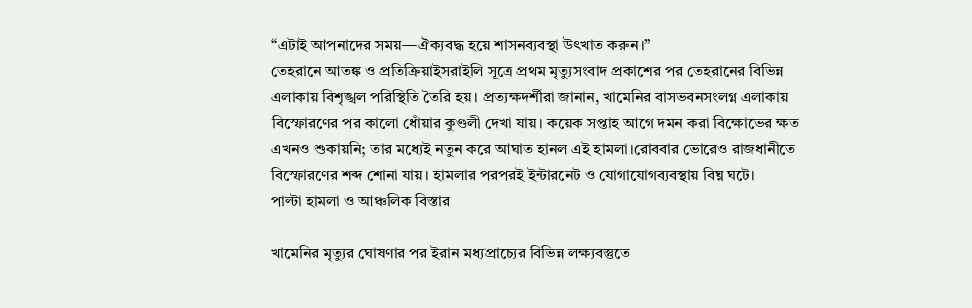“এটাই আপনাদের সময়—ঐক্যবদ্ধ হয়ে শাসনব্যবস্থা উৎখাত করুন।”
তেহরানে আতঙ্ক ও প্রতিক্রিয়াইসরাইলি সূত্রে প্রথম মৃত্যুসংবাদ প্রকাশের পর তেহরানের বিভিন্ন এলাকায় বিশৃঙ্খল পরিস্থিতি তৈরি হয়। প্রত্যক্ষদর্শীরা জানান, খামেনির বাসভবনসংলগ্ন এলাকায় বিস্ফোরণের পর কালো ধোঁয়ার কুণ্ডলী দেখা যায়। কয়েক সপ্তাহ আগে দমন করা বিক্ষোভের ক্ষত এখনও শুকায়নি; তার মধ্যেই নতুন করে আঘাত হানল এই হামলা।রোববার ভোরেও রাজধানীতে বিস্ফোরণের শব্দ শোনা যায়। হামলার পরপরই ইন্টারনেট ও যোগাযোগব্যবস্থায় বিঘ্ন ঘটে।
পাল্টা হামলা ও আঞ্চলিক বিস্তার

খামেনির মৃত্যুর ঘোষণার পর ইরান মধ্যপ্রাচ্যের বিভিন্ন লক্ষ্যবস্তুতে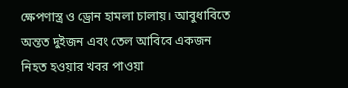ক্ষেপণাস্ত্র ও ড্রোন হামলা চালায়। আবুধাবিতে অন্তত দুইজন এবং তেল আবিবে একজন নিহত হওয়ার খবর পাওয়া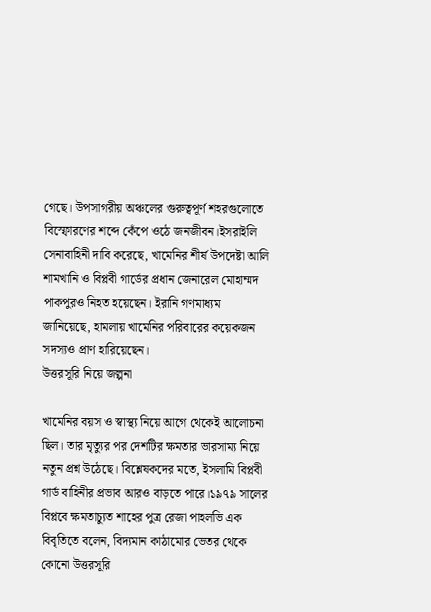গেছে। উপসাগরীয় অঞ্চলের গুরুত্বপূর্ণ শহরগুলোতে বিস্ফোরণের শব্দে কেঁপে ওঠে জনজীবন।ইসরাইলি সেনাবাহিনী দাবি করেছে, খামেনির শীর্ষ উপদেষ্টা আলি শামখানি ও বিপ্লবী গার্ডের প্রধান জেনারেল মোহাম্মদ পাকপুরও নিহত হয়েছেন। ইরানি গণমাধ্যম জানিয়েছে, হামলায় খামেনির পরিবারের কয়েকজন সদস্যও প্রাণ হারিয়েছেন।
উত্তরসূরি নিয়ে জল্পনা

খামেনির বয়স ও স্বাস্থ্য নিয়ে আগে থেকেই আলোচনা ছিল। তার মৃত্যুর পর দেশটির ক্ষমতার ভারসাম্য নিয়ে নতুন প্রশ্ন উঠেছে। বিশ্লেষকদের মতে, ইসলামি বিপ্লবী গার্ড বাহিনীর প্রভাব আরও বাড়তে পারে।১৯৭৯ সালের বিপ্লবে ক্ষমতাচ্যুত শাহের পুত্র রেজা পাহলভি এক বিবৃতিতে বলেন, বিদ্যমান কাঠামোর ভেতর থেকে কোনো উত্তরসূরি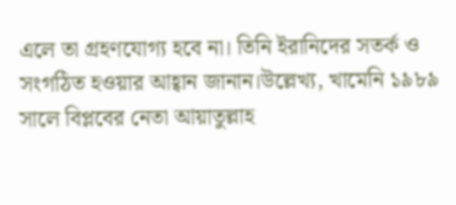এলে তা গ্রহণযোগ্য হবে না। তিনি ইরানিদের সতর্ক ও সংগঠিত হওয়ার আহ্বান জানান।উল্লেখ্য, খামেনি ১৯৮৯ সালে বিপ্লবের নেতা আয়াতুল্লাহ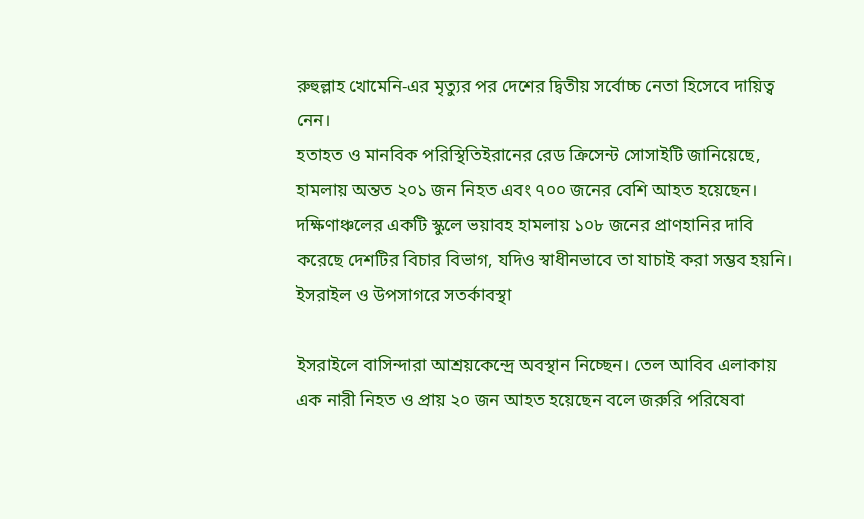রুহুল্লাহ খোমেনি-এর মৃত্যুর পর দেশের দ্বিতীয় সর্বোচ্চ নেতা হিসেবে দায়িত্ব নেন।
হতাহত ও মানবিক পরিস্থিতিইরানের রেড ক্রিসেন্ট সোসাইটি জানিয়েছে, হামলায় অন্তত ২০১ জন নিহত এবং ৭০০ জনের বেশি আহত হয়েছেন। দক্ষিণাঞ্চলের একটি স্কুলে ভয়াবহ হামলায় ১০৮ জনের প্রাণহানির দাবি করেছে দেশটির বিচার বিভাগ, যদিও স্বাধীনভাবে তা যাচাই করা সম্ভব হয়নি।
ইসরাইল ও উপসাগরে সতর্কাবস্থা

ইসরাইলে বাসিন্দারা আশ্রয়কেন্দ্রে অবস্থান নিচ্ছেন। তেল আবিব এলাকায় এক নারী নিহত ও প্রায় ২০ জন আহত হয়েছেন বলে জরুরি পরিষেবা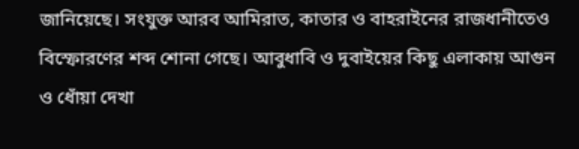জানিয়েছে। সংযুক্ত আরব আমিরাত, কাতার ও বাহরাইনের রাজধানীতেও বিস্ফোরণের শব্দ শোনা গেছে। আবুধাবি ও দুবাইয়ের কিছু এলাকায় আগুন ও ধোঁয়া দেখা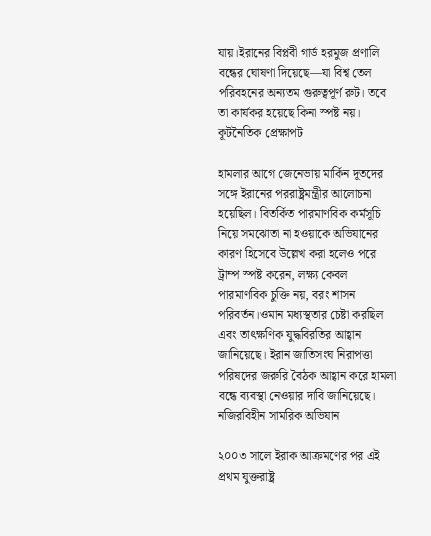যায়।ইরানের বিপ্লবী গার্ড হরমুজ প্রণালি বন্ধের ঘোষণা দিয়েছে—যা বিশ্ব তেল পরিবহনের অন্যতম গুরুত্বপূর্ণ রুট। তবে তা কার্যকর হয়েছে কিনা স্পষ্ট নয়।
কূটনৈতিক প্রেক্ষাপট

হামলার আগে জেনেভায় মার্কিন দূতদের সঙ্গে ইরানের পররাষ্ট্রমন্ত্রীর আলোচনা হয়েছিল। বিতর্কিত পারমাণবিক কর্মসূচি নিয়ে সমঝোতা না হওয়াকে অভিযানের কারণ হিসেবে উল্লেখ করা হলেও পরে ট্রাম্প স্পষ্ট করেন, লক্ষ্য কেবল পারমাণবিক চুক্তি নয়, বরং শাসন পরিবর্তন।ওমান মধ্যস্থতার চেষ্টা করছিল এবং তাৎক্ষণিক যুদ্ধবিরতির আহ্বান জানিয়েছে। ইরান জাতিসংঘ নিরাপত্তা পরিষদের জরুরি বৈঠক আহ্বান করে হামলা বন্ধে ব্যবস্থা নেওয়ার দাবি জানিয়েছে।
নজিরবিহীন সামরিক অভিযান

২০০৩ সালে ইরাক আক্রমণের পর এই প্রথম যুক্তরাষ্ট্র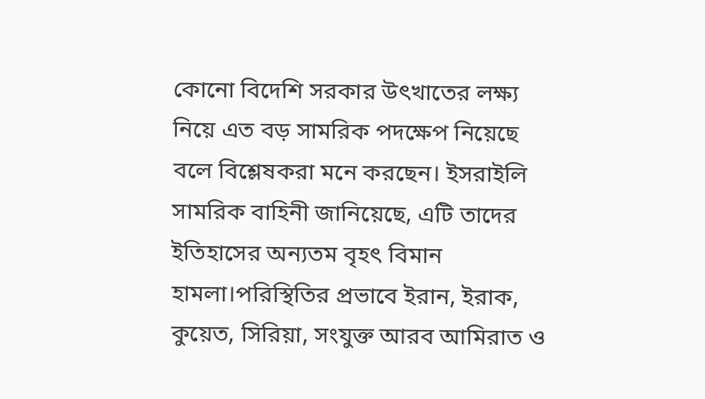কোনো বিদেশি সরকার উৎখাতের লক্ষ্য নিয়ে এত বড় সামরিক পদক্ষেপ নিয়েছে বলে বিশ্লেষকরা মনে করছেন। ইসরাইলি সামরিক বাহিনী জানিয়েছে, এটি তাদের ইতিহাসের অন্যতম বৃহৎ বিমান হামলা।পরিস্থিতির প্রভাবে ইরান, ইরাক, কুয়েত, সিরিয়া, সংযুক্ত আরব আমিরাত ও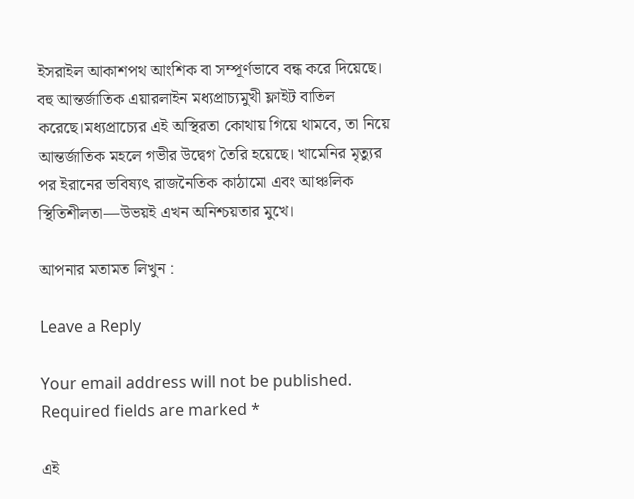ইসরাইল আকাশপথ আংশিক বা সম্পূর্ণভাবে বন্ধ করে দিয়েছে। বহু আন্তর্জাতিক এয়ারলাইন মধ্যপ্রাচ্যমুখী ফ্লাইট বাতিল করেছে।মধ্যপ্রাচ্যের এই অস্থিরতা কোথায় গিয়ে থামবে, তা নিয়ে আন্তর্জাতিক মহলে গভীর উদ্বেগ তৈরি হয়েছে। খামেনির মৃত্যুর পর ইরানের ভবিষ্যৎ রাজনৈতিক কাঠামো এবং আঞ্চলিক স্থিতিশীলতা—উভয়ই এখন অনিশ্চয়তার মুখে।

আপনার মতামত লিখুন :

Leave a Reply

Your email address will not be published. Required fields are marked *

এই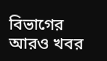বিভাগের আরও খবর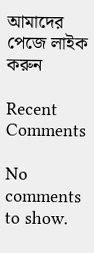আমাদের পেজে লাইক করুন

Recent Comments

No comments to show.